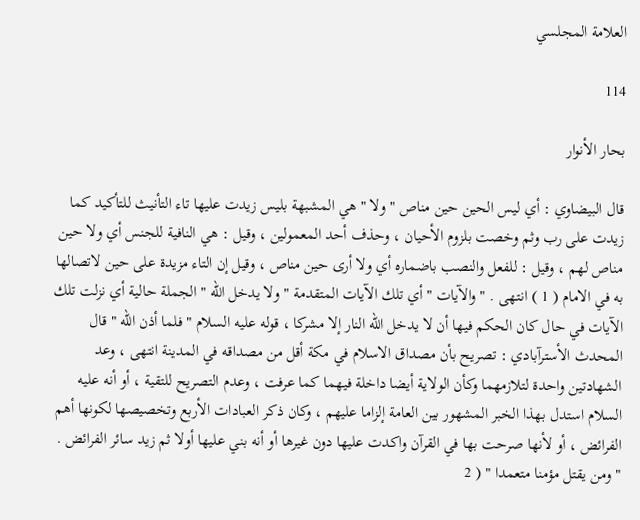العلامة المجلسي

114

بحار الأنوار

قال البيضاوي : أي ليس الحين حين مناص " ولا " هي المشبهة بليس زيدت عليها تاء التأنيث للتأكيد كما زيدت على رب وثم وخصت بلزوم الأحيان ، وحذف أحد المعمولين ، وقيل : هي النافية للجنس أي ولا حين مناص لهم ، وقيل : للفعل والنصب باضماره أي ولا أرى حين مناص ، وقيل إن التاء مزيدة على حين لاتصالها به في الامام ( 1 ) انتهى . " والآيات " أي تلك الآيات المتقدمة " ولا يدخل الله " الجملة حالية أي نزلت تلك الآيات في حال كان الحكم فيها أن لا يدخل الله النار إلا مشركا ، قوله عليه السلام " فلما أذن الله " قال المحدث الأسترآبادي : تصريح بأن مصداق الاسلام في مكة أقل من مصداقه في المدينة انتهى ، وعد الشهادتين واحدة لتلازمهما وكأن الولاية أيضا داخلة فيهما كما عرفت ، وعدم التصريح للتقية ، أو أنه عليه السلام استدل بهذا الخبر المشهور بين العامة إلزاما عليهم ، وكان ذكر العبادات الأربع وتخصيصها لكونها أهم الفرائض ، أو لأنها صرحت بها في القرآن واكدت عليها دون غيرها أو أنه بني عليها أولا ثم زيد سائر الفرائض . " ومن يقتل مؤمنا متعمدا " ( 2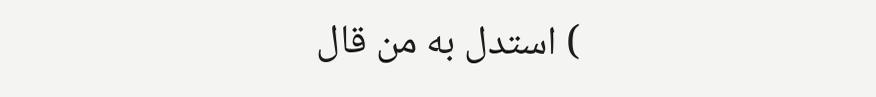) استدل به من قال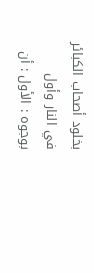بخلود أصحاب الكبائر في النار وأول بوجوه : الأول : أن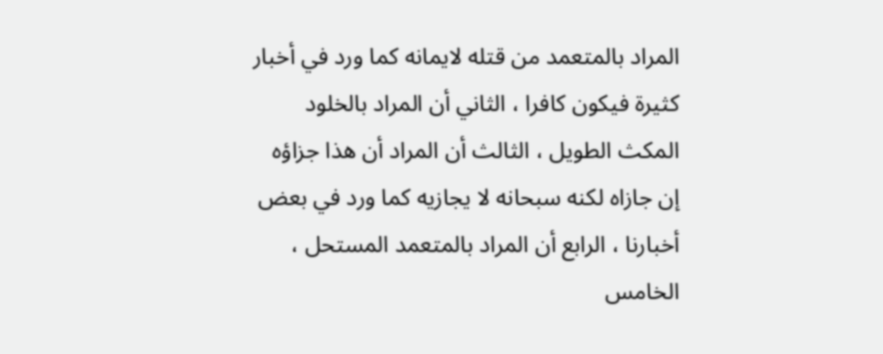المراد بالمتعمد من قتله لايمانه كما ورد في أخبار كثيرة فيكون كافرا ، الثاني أن المراد بالخلود المكث الطويل ، الثالث أن المراد أن هذا جزاؤه إن جازاه لكنه سبحانه لا يجازيه كما ورد في بعض أخبارنا ، الرابع أن المراد بالمتعمد المستحل ، الخامس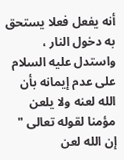أنه يفعل فعلا يستحق به دخول النار ، واستدل عليه السلام على عدم إيمانه بأن الله لعنه ولا يلعن مؤمنا لقوله تعالى " إن الله لعن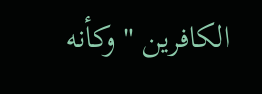الكافرين " وكأنه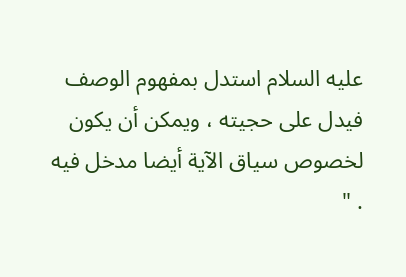عليه السلام استدل بمفهوم الوصف فيدل على حجيته ، ويمكن أن يكون لخصوص سياق الآية أيضا مدخل فيه . "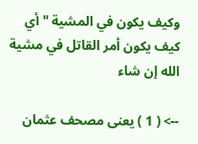وكيف يكون في المشية " أي كيف يكون أمر القاتل في مشية الله إن شاء

--> ( 1 ) يعنى مصحف عثمان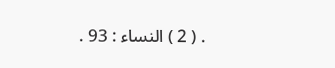. ( 2 ) النساء : 93 .